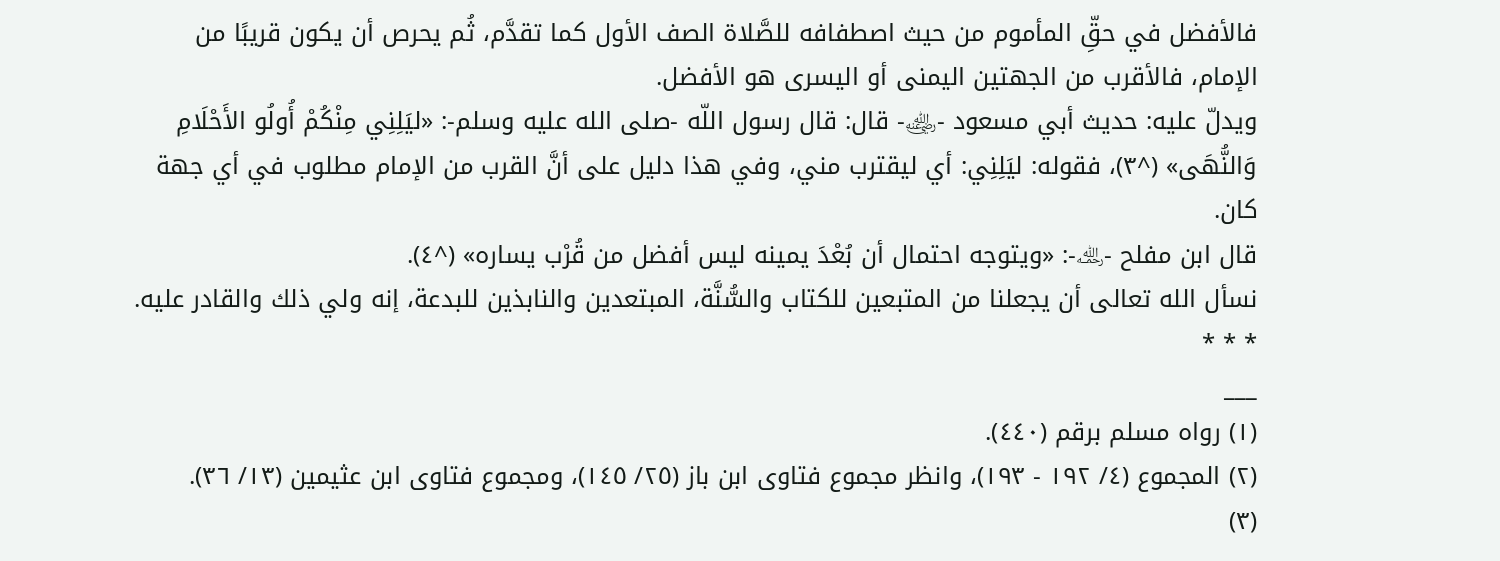فالأفضل في حقِّ المأموم من حيث اصطفافه للصَّلاة الصف الأول كما تقدَّم، ثُم يحرص أن يكون قريبًا من الإمام، فالأقرب من الجهتين اليمنى أو اليسرى هو الأفضل.
ويدلّ عليه: حديث أبي مسعود -﵁- قال: قال رسول اللّه -صلى الله عليه وسلم-: «ليَلِنِي مِنْكُمْ أُولُو الأَحْلَامِ وَالنُّهَى» (^٣)، فقوله: ليَلِنِي: أي ليقترب مني، وفي هذا دليل على أنَّ القرب من الإمام مطلوب في أي جهة كان.
قال ابن مفلح -﵀-: «ويتوجه احتمال أن بُعْدَ يمينه ليس أفضل من قُرْب يساره» (^٤).
نسأل الله تعالى أن يجعلنا من المتبعين للكتاب والسُّنَّة، المبتعدين والنابذين للبدعة، إنه ولي ذلك والقادر عليه.
* * *
___
(١) رواه مسلم برقم (٤٤٠).
(٢) المجموع (٤/ ١٩٢ - ١٩٣)، وانظر مجموع فتاوى ابن باز (٢٥/ ١٤٥)، ومجموع فتاوى ابن عثيمين (١٣/ ٣٦).
(٣)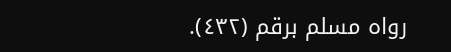رواه مسلم برقم (٤٣٢).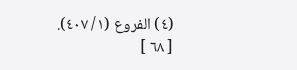(٤) الفروع (١/ ٤٠٧).
[ ٦٨ ]